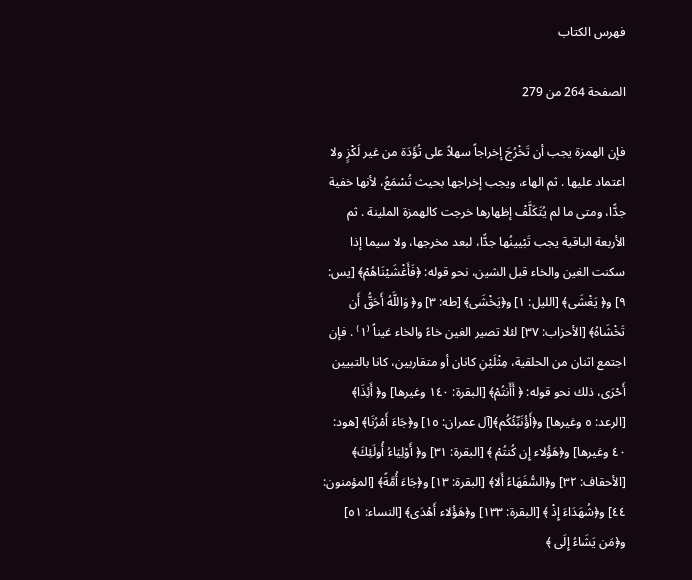فهرس الكتاب

الصفحة 264 من 279

فإن الهمزة يجب أن تَخْرُجَ إخراجاً سهلاً على تُؤَدَة من غير لَكْزٍ ولا اعتماد عليها . ثم الهاء، ويجب إخراجها بحيث تُسْمَعُ، لأنها خفية جدًّا، ومتى ما لم يُتَكَلَّفْ إظهارها خرجت كالهمزة الملينة . ثم الأربعة الباقية يجب تَبْيينُها جدًّا، لبعد مخرجها، ولا سيما إذا سكنت الغين والخاء قبل الشين، نحو قوله: ﴿فَأَغْشَيْنَاهُمْ﴾ [يس: ٩] و﴿ يَغْشَى﴾ [الليل: ١] و﴿يَخْشَى﴾ [طه: ٣] و﴿ وَاللَّهُ أَحَقُّ أَن تَخْشَاهُ﴾ [الأحزاب: ٣٧] لئلا تصير الغين خاءً والخاء غيناً ⁽١⁾ . فإن اجتمع اثنان من الحلقية، مِثْلَيْنِ كانان أو متقاربين، كانا بالتبيين أَحْرَى، ذلك نحو قوله: ﴿ أَأَنتُمْ﴾ [البقرة: ١٤٠ وغيرها] و﴿ أَئِذَا﴾ [الرعد: ٥ وغيرها] و﴿أَؤُنَبِّئُكُم﴾[آل عمران: ١٥] و﴿جَاءَ أَمْرُنَا﴾ [هود: ٤٠ وغيرها] و﴿هَؤُلاء إِن كُنتُمْ ﴾ [البقرة: ٣١] و﴿ أَوْلِيَاءُ أُولَئِكَ﴾ [الأحقاف: ٣٢] و﴿السُّفَهَاءُ أَلا﴾ [البقرة: ١٣] و﴿جَاءَ أُمَّةً﴾ [المؤمنون: ٤٤] و﴿شُهَدَاءَ إِذْ ﴾ [البقرة: ١٣٣] و﴿هَؤُلاء أَهْدَى﴾ [النساء: ٥١] و﴿مَن يَشَاءُ إِلَى ﴾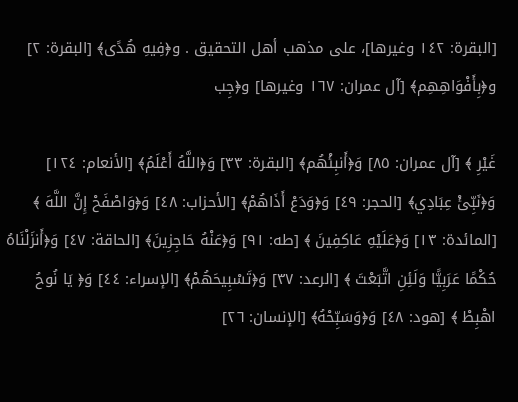[البقرة: ١٤٢ وغيرها]، على مذهب أهل التحقيق . و﴿فِيهِ هُدًى﴾ [البقرة: ٢] و﴿بِأَفْوَاهِهِم﴾ [آل عمران: ١٦٧ وغيرها] و﴿جِب

غَيْرِ ﴾ [آل عمران: ٨٥] وَ﴿أَنبِئْهُم﴾ [البقرة: ٣٣] وَ﴿اللَّهُ أَعْلَمُ﴾ [الأنعام: ١٢٤] وَ﴿نَبِّئْ عِبَادِي﴾ [الحجر: ٤٩] وَ﴿وَدَعْ أَذَاهُمْ﴾ [الأحزاب: ٤٨] وَ﴿وَاصْفَحْ إِنَّ اللَّهَ ﴾ [المائدة: ١٣] وَ﴿عَلَيْهِ عَاكِفِينَ ﴾ [طه: ٩١] وَ﴿عَنْهُ حَاجِزِينَ﴾ [الحاقة: ٤٧] وَ﴿أَنزَلْنَاهُ حُكْمًا عَرَبِيًّا وَلَئِنِ اتَّبَعْتَ ﴾ [الرعد: ٣٧] وَ﴿تَسْبِيحَهُمْ﴾ [الإسراء: ٤٤] وَ﴿ يَا نُوحُ اهْبِطْ ﴾ [هود: ٤٨] وَ﴿وَسَبِّحْهُ﴾ [الإنسان: ٢٦]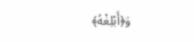وَ﴿أَبْلِغْهُ﴾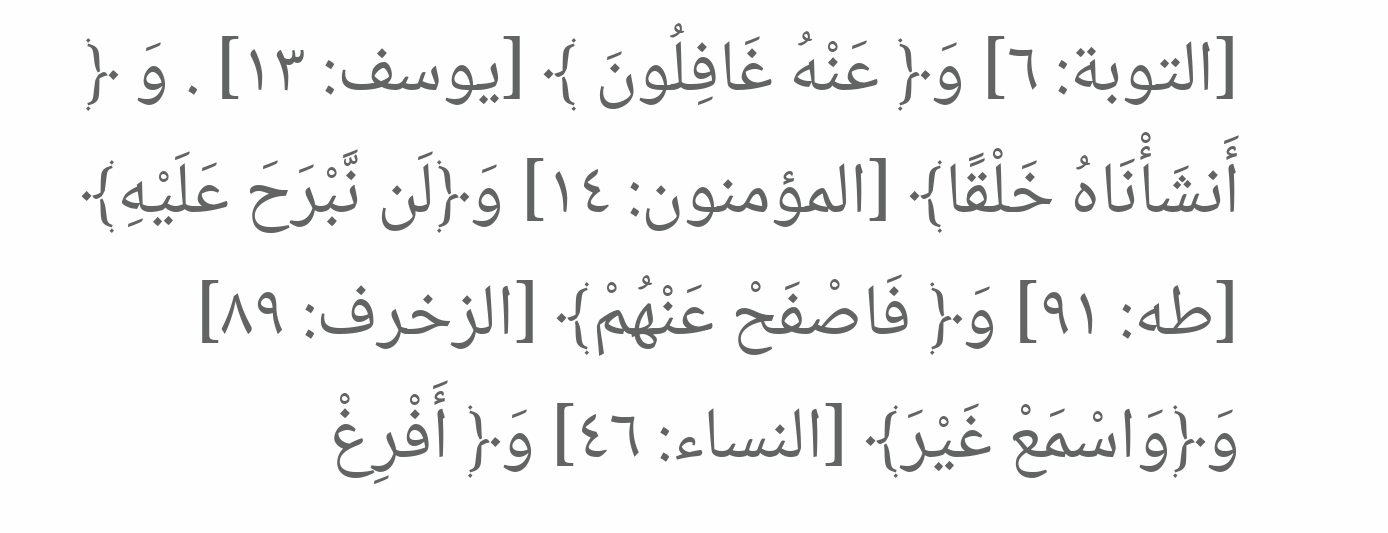[التوبة: ٦] وَ﴿ عَنْهُ غَافِلُونَ ﴾ [يوسف: ١٣] . وَ ﴿ أَنشَأْنَاهُ خَلْقًا﴾ [المؤمنون: ١٤] وَ﴿لَن نَّبْرَحَ عَلَيْهِ﴾ [طه: ٩١] وَ﴿ فَاصْفَحْ عَنْهُمْ﴾ [الزخرف: ٨٩] وَ﴿وَاسْمَعْ غَيْرَ﴾ [النساء: ٤٦] وَ﴿ أَفْرِغْ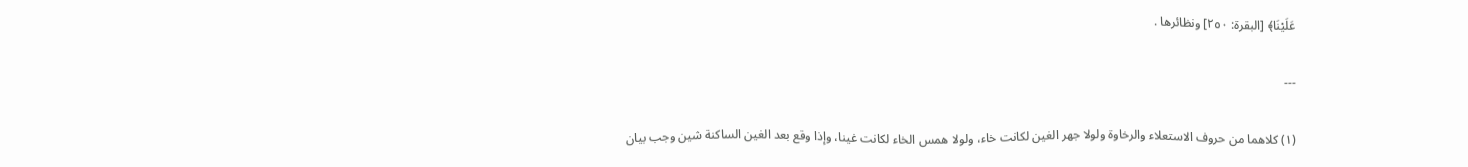عَلَيْنَا﴾ [البقرة: ٢٥٠] ونظائرها .

---

(١) كلاهما من حروف الاستعلاء والرخاوة ولولا جهر الغين لكانت خاء، ولولا همس الخاء لكانت غينا، وإذا وقع بعد الغين الساكنة شين وجب بيان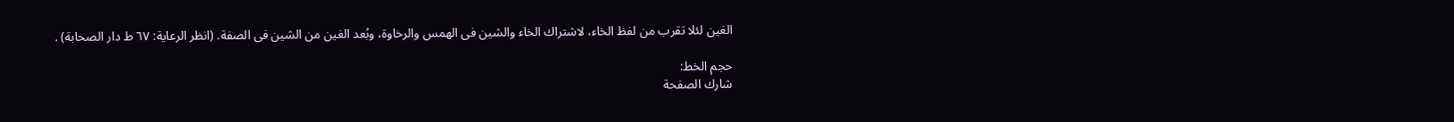الغين لئلا تقرب من لفظ الخاء، لاشتراك الخاء والشين فى الهمس والرخاوة، وبُعد الغين من الشين فى الصفة. (انظر الرعاية: ٦٧ ط دار الصحابة) .

حجم الخط:
شارك الصفحة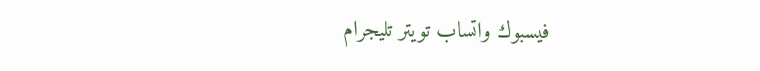فيسبوك واتساب تويتر تليجرام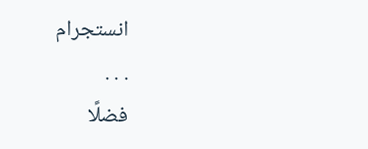انستجرام
. . .
فضلًا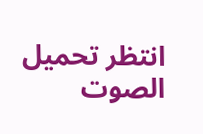انتظر تحميل الصوت